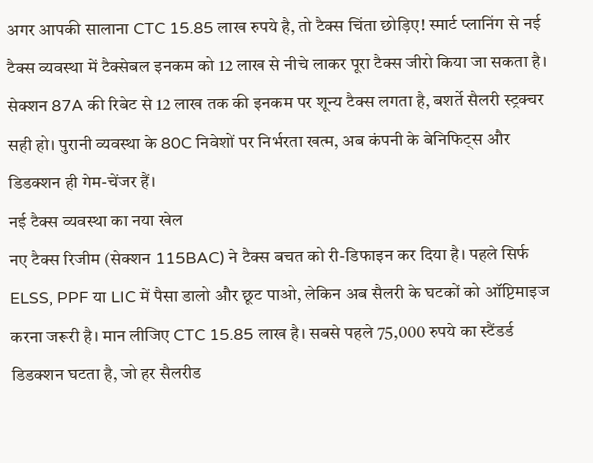अगर आपकी सालाना CTC 15.85 लाख रुपये है, तो टैक्स चिंता छोड़िए! स्मार्ट प्लानिंग से नई टैक्स व्यवस्था में टैक्सेबल इनकम को 12 लाख से नीचे लाकर पूरा टैक्स जीरो किया जा सकता है। सेक्शन 87A की रिबेट से 12 लाख तक की इनकम पर शून्य टैक्स लगता है, बशर्ते सैलरी स्ट्रक्चर सही हो। पुरानी व्यवस्था के 80C निवेशों पर निर्भरता खत्म, अब कंपनी के बेनिफिट्स और डिडक्शन ही गेम-चेंजर हैं।
नई टैक्स व्यवस्था का नया खेल
नए टैक्स रिजीम (सेक्शन 115BAC) ने टैक्स बचत को री-डिफाइन कर दिया है। पहले सिर्फ ELSS, PPF या LIC में पैसा डालो और छूट पाओ, लेकिन अब सैलरी के घटकों को ऑप्टिमाइज करना जरूरी है। मान लीजिए CTC 15.85 लाख है। सबसे पहले 75,000 रुपये का स्टैंडर्ड डिडक्शन घटता है, जो हर सैलरीड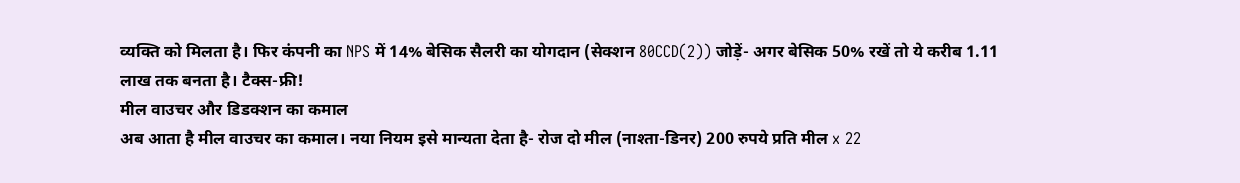व्यक्ति को मिलता है। फिर कंपनी का NPS में 14% बेसिक सैलरी का योगदान (सेक्शन 80CCD(2)) जोड़ें- अगर बेसिक 50% रखें तो ये करीब 1.11 लाख तक बनता है। टैक्स-फ्री!
मील वाउचर और डिडक्शन का कमाल
अब आता है मील वाउचर का कमाल। नया नियम इसे मान्यता देता है- रोज दो मील (नाश्ता-डिनर) 200 रुपये प्रति मील x 22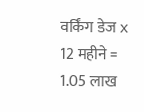वर्किंग डेज x 12 महीने = 1.05 लाख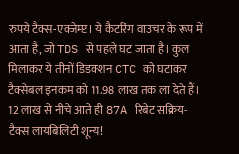रुपये टैक्स-एक्जेम्प्ट। ये कैटरिंग वाउचर के रूप में आता है, जो TDS से पहले घट जाता है। कुल मिलाकर ये तीनों डिडक्शन CTC को घटाकर टैक्सेबल इनकम को 11.98 लाख तक ला देते हैं। 12 लाख से नीचे आते ही 87A रिबेट सक्रिय- टैक्स लायबिलिटी शून्य!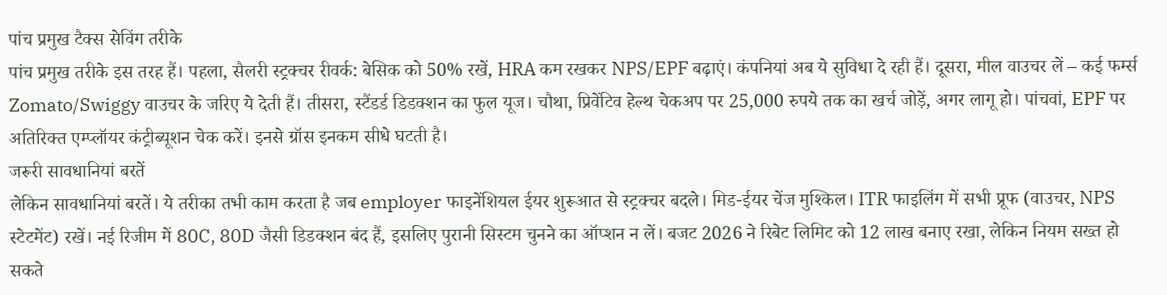पांच प्रमुख टैक्स सेविंग तरीके
पांच प्रमुख तरीके इस तरह हैं। पहला, सैलरी स्ट्रक्चर रीवर्क: बेसिक को 50% रखें, HRA कम रखकर NPS/EPF बढ़ाएं। कंपनियां अब ये सुविधा दे रही हैं। दूसरा, मील वाउचर लें – कई फर्म्स Zomato/Swiggy वाउचर के जरिए ये देती हैं। तीसरा, स्टैंडर्ड डिडक्शन का फुल यूज। चौथा, प्रिवेंटिव हेल्थ चेकअप पर 25,000 रुपये तक का खर्च जोड़ें, अगर लागू हो। पांचवां, EPF पर अतिरिक्त एम्प्लॉयर कंट्रीब्यूशन चेक करें। इनसे ग्रॉस इनकम सीधे घटती है।
जरूरी सावधानियां बरतें
लेकिन सावधानियां बरतें। ये तरीका तभी काम करता है जब employer फाइनेंशियल ईयर शुरूआत से स्ट्रक्चर बदले। मिड-ईयर चेंज मुश्किल। ITR फाइलिंग में सभी प्रूफ (वाउचर, NPS स्टेटमेंट) रखें। नई रिजीम में 80C, 80D जैसी डिडक्शन बंद हैं, इसलिए पुरानी सिस्टम चुनने का ऑप्शन न लें। बजट 2026 ने रिबेट लिमिट को 12 लाख बनाए रखा, लेकिन नियम सख्त हो सकते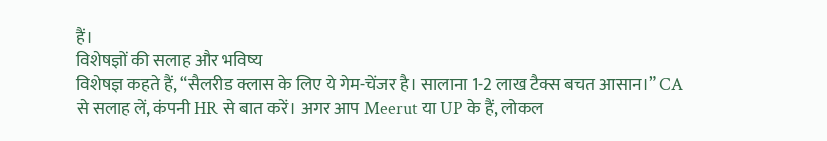हैं।
विशेषज्ञों की सलाह और भविष्य
विशेषज्ञ कहते हैं, “सैलरीड क्लास के लिए ये गेम-चेंजर है। सालाना 1-2 लाख टैक्स बचत आसान।” CA से सलाह लें, कंपनी HR से बात करें। अगर आप Meerut या UP के हैं, लोकल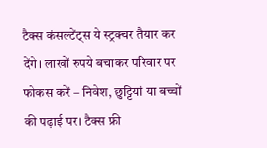टैक्स कंसल्टेंट्स ये स्ट्रक्चर तैयार कर देंगे। लाखों रुपये बचाकर परिवार पर फोकस करें – निवेश, छुट्टियां या बच्चों की पढ़ाई पर। टैक्स फ्री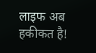लाइफ अब हकीकत है!